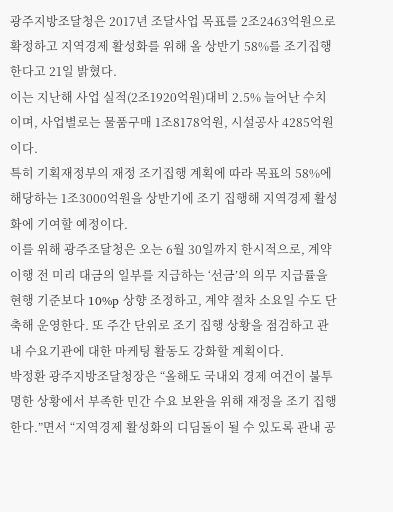광주지방조달청은 2017년 조달사업 목표를 2조2463억원으로 확정하고 지역경제 활성화를 위해 올 상반기 58%를 조기집행한다고 21일 밝혔다.
이는 지난해 사업 실적(2조1920억원)대비 2.5% 늘어난 수치이며, 사업별로는 물품구매 1조8178억원, 시설공사 4285억원이다.
특히 기획재정부의 재정 조기집행 계획에 따라 목표의 58%에 해당하는 1조3000억원을 상반기에 조기 집행해 지역경제 활성화에 기여할 예정이다.
이를 위해 광주조달청은 오는 6월 30일까지 한시적으로, 계약 이행 전 미리 대금의 일부를 지급하는 ‘선금’의 의무 지급률을 현행 기준보다 10%p 상향 조정하고, 계약 절차 소요일 수도 단축해 운영한다. 또 주간 단위로 조기 집행 상황을 점검하고 관내 수요기관에 대한 마케팅 활동도 강화할 계획이다.
박정환 광주지방조달청장은 “올해도 국내외 경제 여건이 불투명한 상황에서 부족한 민간 수요 보완을 위해 재정을 조기 집행한다.”면서 “지역경제 활성화의 디딤돌이 될 수 있도록 관내 공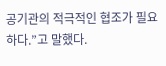공기관의 적극적인 협조가 필요하다.”고 말했다.